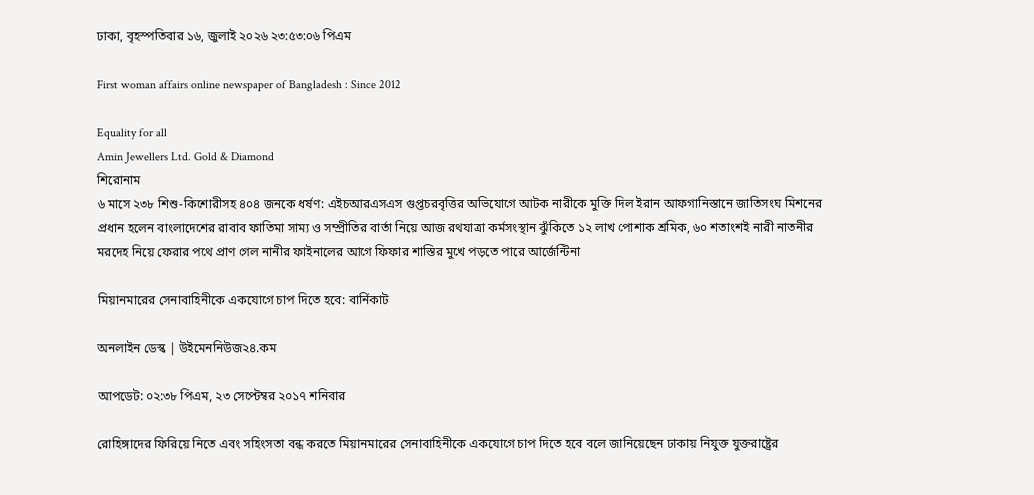ঢাকা, বৃহস্পতিবার ১৬, জুলাই ২০২৬ ২৩:৫৩:০৬ পিএম

First woman affairs online newspaper of Bangladesh : Since 2012

Equality for all
Amin Jewellers Ltd. Gold & Diamond
শিরোনাম
৬ মাসে ২৩৮ শিশু-কিশোরীসহ ৪০৪ জনকে ধর্ষণ: এইচআরএসএস গুপ্তচরবৃত্তির অভিযোগে আটক নারীকে মুক্তি দিল ইরান আফগানিস্তানে জাতিসংঘ মিশনের প্রধান হলেন বাংলাদেশের রাবাব ফাতিমা সাম্য ও সম্প্রীতির বার্তা নিয়ে আজ রথযাত্রা কর্মসংস্থান ঝুঁকিতে ১২ লাখ পোশাক শ্রমিক, ৬০ শতাংশই নারী নাতনীর মরদেহ নিয়ে ফেরার পথে প্রাণ গেল নানীর ফাইনালের আগে ফিফার শাস্তির মুখে পড়তে পারে আর্জেন্টিনা

মিয়ানমারের সেনাবাহিনীকে একযোগে চাপ দিতে হবে: বার্নিকাট

অনলাইন ডেস্ক | উইমেননিউজ২৪.কম

আপডেট: ০২:৩৮ পিএম, ২৩ সেপ্টেম্বর ২০১৭ শনিবার

রোহিঙ্গাদের ফিরিয়ে নিতে এবং সহিংসতা বন্ধ করতে মিয়ানমারের সেনাবাহিনীকে একযোগে চাপ দিতে হবে বলে জানিয়েছেন ঢাকায় নিযুক্ত যুক্তরাষ্ট্রের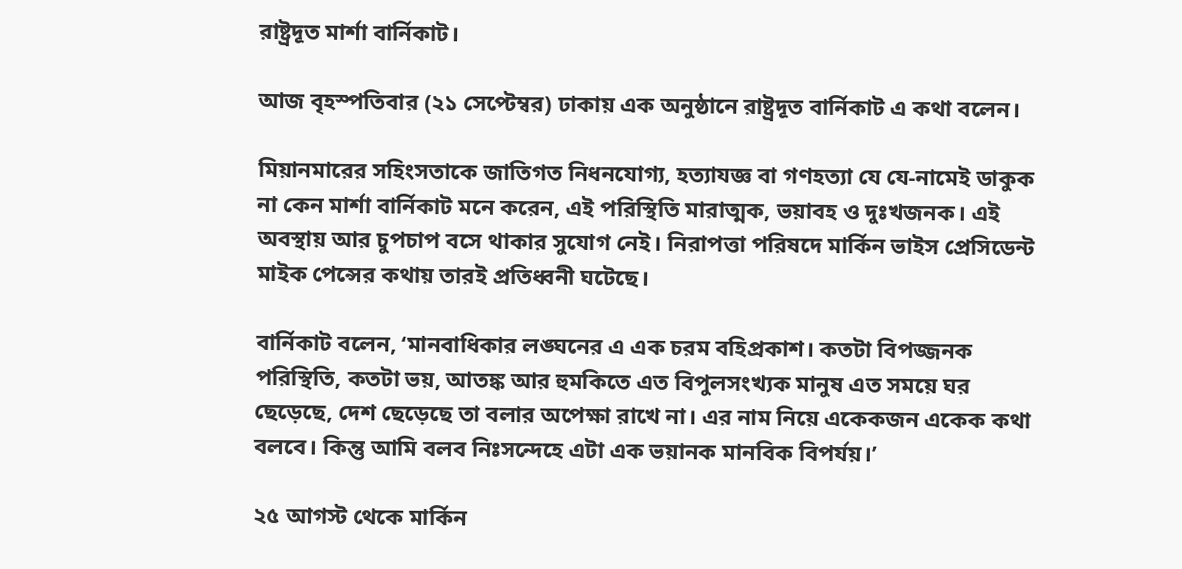রাষ্ট্রদূত মার্শা বার্নিকাট।

আজ বৃহস্পতিবার (২১ সেপ্টেম্বর) ঢাকায় এক অনুষ্ঠানে রাষ্ট্রদূত বার্নিকাট এ কথা বলেন।

মিয়ানমারের সহিংসতাকে জাতিগত নিধনযোগ্য, হত্যাযজ্ঞ বা গণহত্যা যে যে-নামেই ডাকুক না কেন মার্শা বার্নিকাট মনে করেন, এই পরিস্থিতি মারাত্মক, ভয়াবহ ও দুঃখজনক। এই অবস্থায় আর চুপচাপ বসে থাকার সুযোগ নেই। নিরাপত্তা পরিষদে মার্কিন ভাইস প্রেসিডেন্ট মাইক পেন্সের কথায় তারই প্রতিধ্বনী ঘটেছে।

বার্নিকাট বলেন, ‘মানবাধিকার লঙ্ঘনের এ এক চরম বহিপ্রকাশ। কতটা বিপজ্জনক পরিস্থিতি, কতটা ভয়, আতঙ্ক আর হুমকিতে এত বিপুলসংখ্যক মানুষ এত সময়ে ঘর ছেড়েছে, দেশ ছেড়েছে তা বলার অপেক্ষা রাখে না। এর নাম নিয়ে একেকজন একেক কথা বলবে। কিন্তু আমি বলব নিঃসন্দেহে এটা এক ভয়ানক মানবিক বিপর্যয়।’

২৫ আগস্ট থেকে মার্কিন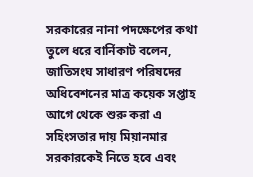সরকারের নানা পদক্ষেপের কথা তুলে ধরে বার্নিকাট বলেন, জাতিসংঘ সাধারণ পরিষদের অধিবেশনের মাত্র কয়েক সপ্তাহ আগে থেকে শুরু করা এ সহিংসতার দায় মিয়ানমার সরকারকেই নিতে হবে এবং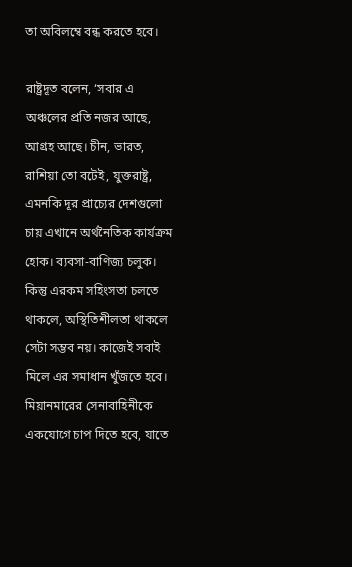তা অবিলম্বে বন্ধ করতে হবে।

রাষ্ট্রদূত বলেন, ‘সবার এ অঞ্চলের প্রতি নজর আছে, আগ্রহ আছে। চীন, ভারত, রাশিয়া তো বটেই, যুক্তরাষ্ট্র, এমনকি দূর প্রাচ্যের দেশগুলো চায় এখানে অর্থনৈতিক কার্যক্রম হোক। ব্যবসা-বাণিজ্য চলুক। কিন্তু এরকম সহিংসতা চলতে থাকলে, অস্থিতিশীলতা থাকলে সেটা সম্ভব নয়। কাজেই সবাই মিলে এর সমাধান খুঁজতে হবে। মিয়ানমারের সেনাবাহিনীকে একযোগে চাপ দিতে হবে, যাতে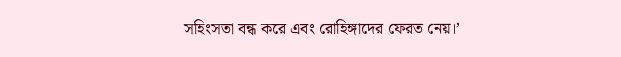সহিংসতা বন্ধ করে এবং রোহিঙ্গাদের ফেরত নেয়।’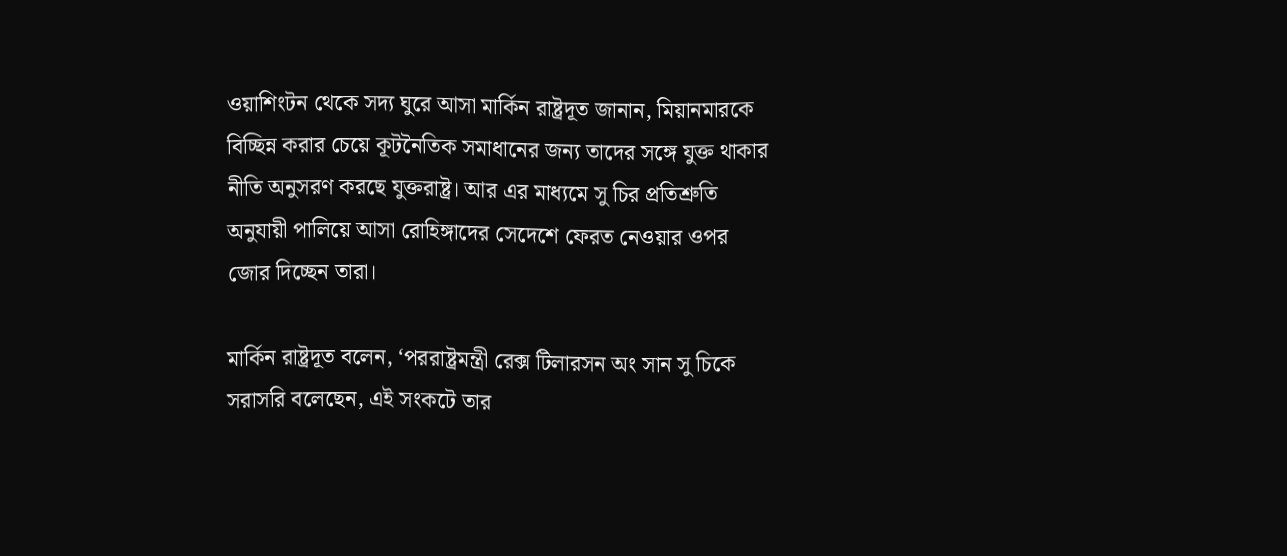ওয়াশিংটন থেকে সদ্য ঘুরে আসা মার্কিন রাষ্ট্রদূত জানান, মিয়ানমারকে বিচ্ছিন্ন করার চেয়ে কূটনৈতিক সমাধানের জন্য তাদের সঙ্গে যুক্ত থাকার নীতি অনুসরণ করছে যুক্তরাষ্ট্র। আর এর মাধ্যমে সু চির প্রতিশ্রুতি অনুযায়ী পালিয়ে আসা রোহিঙ্গাদের সেদেশে ফেরত নেওয়ার ওপর জোর দিচ্ছেন তারা।

মার্কিন রাষ্ট্রদূত বলেন, ‘পররাষ্ট্রমন্ত্রী রেক্স টিলারসন অং সান সু চিকে সরাসরি বলেছেন, এই সংকটে তার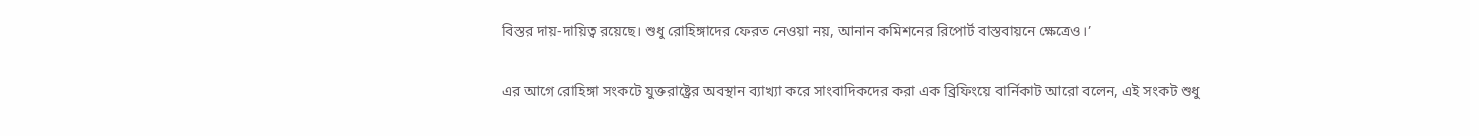বিস্তর দায়-দায়িত্ব রয়েছে। শুধু রোহিঙ্গাদের ফেরত নেওয়া নয়, আনান কমিশনের রিপোর্ট বাস্তবায়নে ক্ষেত্রেও।’

এর আগে রোহিঙ্গা সংকটে যুক্তরাষ্ট্রের অবস্থান ব্যাখ্যা করে সাংবাদিকদের করা এক ব্রিফিংয়ে বার্নিকাট আরো বলেন, এই সংকট শুধু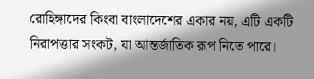রোহিঙ্গাদের কিংবা বাংলাদেশের একার নয়, এটি একটি নিরাপত্তার সংকট, যা আন্তর্জাতিক রূপ নিতে পারে।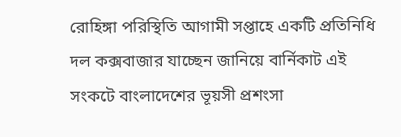রোহিঙ্গা পরিস্থিতি আগামী সপ্তাহে একটি প্রতিনিধি দল কক্সবাজার যাচ্ছেন জানিয়ে বার্নিকাট এই সংকটে বাংলাদেশের ভূয়সী প্রশংসা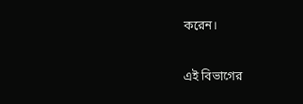করেন।

এই বিভাগের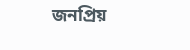জনপ্রিয়